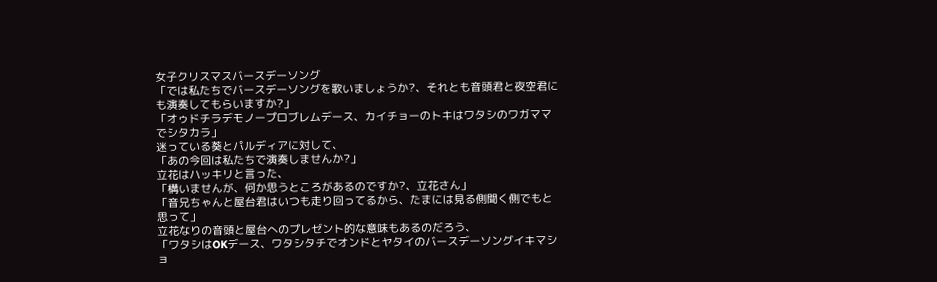女子クリスマスバースデーソング
「では私たちでバースデーソングを歌いましょうか?、それとも音頭君と夜空君にも演奏してもらいますか?」
「オゥドチラデモノープロブレムデース、カイチョーのトキはワタシのワガママでシタカラ」
迷っている葵とパルディアに対して、
「あの今回は私たちで演奏しませんか?」
立花はハッキリと言った、
「構いませんが、何か思うところがあるのですか?、立花さん」
「音兄ちゃんと屋台君はいつも走り回ってるから、たまには見る側聞く側でもと思って」
立花なりの音頭と屋台へのプレゼント的な意味もあるのだろう、
「ワタシはOKデース、ワタシタチでオンドとヤタイのバースデーソングイキマショ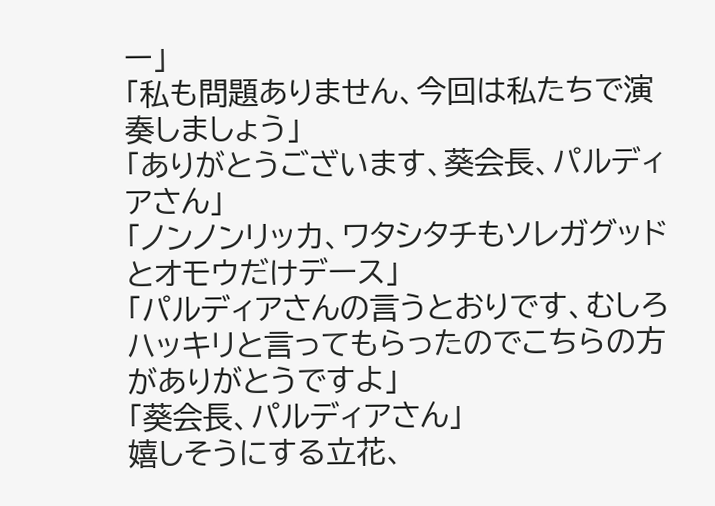ー」
「私も問題ありません、今回は私たちで演奏しましょう」
「ありがとうございます、葵会長、パルディアさん」
「ノンノンリッカ、ワタシタチもソレガグッドとオモウだけデース」
「パルディアさんの言うとおりです、むしろハッキリと言ってもらったのでこちらの方がありがとうですよ」
「葵会長、パルディアさん」
嬉しそうにする立花、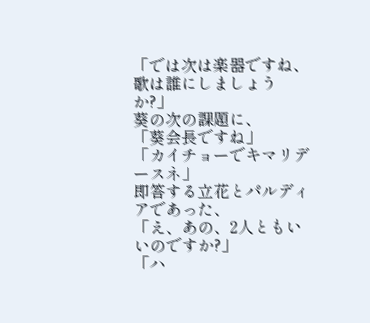「では次は楽器ですね、歌は誰にしましょうか?」
葵の次の課題に、
「葵会長ですね」
「カイチョーでキマリデースネ」
即答する立花とパルディアであった、
「え、あの、2人ともいいのですか?」
「ハ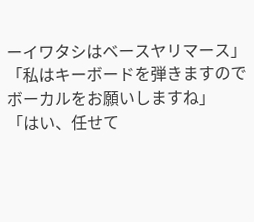ーイワタシはベースヤリマース」
「私はキーボードを弾きますのでボーカルをお願いしますね」
「はい、任せて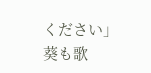ください」
葵も歌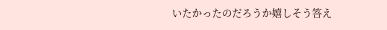いたかったのだろうか嬉しそう答え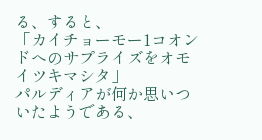る、すると、
「カイチョーモー1コオンドへのサプライズをオモイツキマシタ」
パルディアが何か思いついたようである、